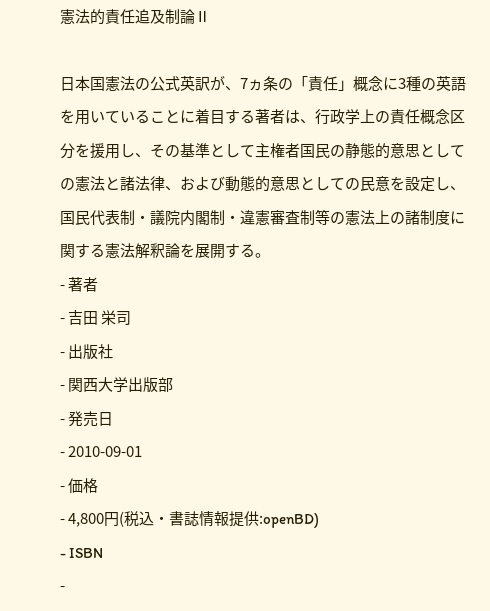憲法的責任追及制論Ⅱ

日本国憲法の公式英訳が、7ヵ条の「責任」概念に3種の英語を用いていることに着目する著者は、行政学上の責任概念区分を援用し、その基準として主権者国民の静態的意思としての憲法と諸法律、および動態的意思としての民意を設定し、国民代表制・議院内閣制・違憲審査制等の憲法上の諸制度に関する憲法解釈論を展開する。
- 著者
- 吉田 栄司
- 出版社
- 関西大学出版部
- 発売日
- 2010-09-01
- 価格
- 4,800円(税込・書誌情報提供:openBD)
- ISBN
-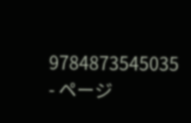9784873545035
- ページ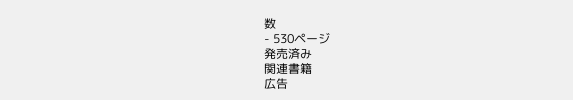数
- 530ページ
発売済み
関連書籍
広告